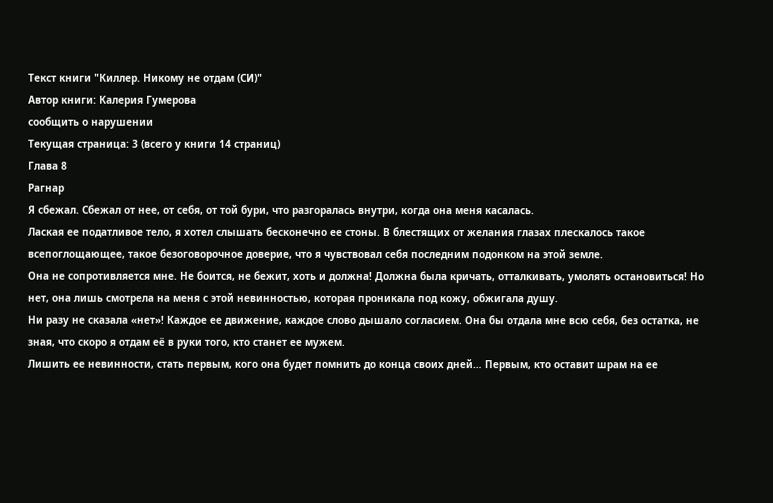Текст книги "Киллер. Никому не отдам (СИ)"
Автор книги: Калерия Гумерова
сообщить о нарушении
Текущая страница: 3 (всего у книги 14 страниц)
Глава 8
Рагнар
Я сбежал. Сбежал от нее, от себя, от той бури, что разгоралась внутри, когда она меня касалась.
Лаская ее податливое тело, я хотел слышать бесконечно ее стоны. В блестящих от желания глазах плескалось такое всепоглощающее, такое безоговорочное доверие, что я чувствовал себя последним подонком на этой земле.
Она не сопротивляется мне. Не боится, не бежит, хоть и должна! Должна была кричать, отталкивать, умолять остановиться! Но нет, она лишь смотрела на меня с этой невинностью, которая проникала под кожу, обжигала душу.
Ни разу не сказала «нет»! Каждое ее движение, каждое слово дышало согласием. Она бы отдала мне всю себя, без остатка, не зная, что скоро я отдам её в руки того, кто станет ее мужем.
Лишить ее невинности, стать первым, кого она будет помнить до конца своих дней… Первым, кто оставит шрам на ее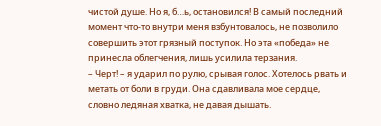чистой душе. Но я, б…ь, остановился! В самый последний момент что-то внутри меня взбунтовалось, не позволило совершить этот грязный поступок. Но эта «победа» не принесла облегчения, лишь усилила терзания.
– Черт! – я ударил по рулю, срывая голос. Хотелось рвать и метать от боли в груди. Она сдавливала мое сердце, словно ледяная хватка, не давая дышать.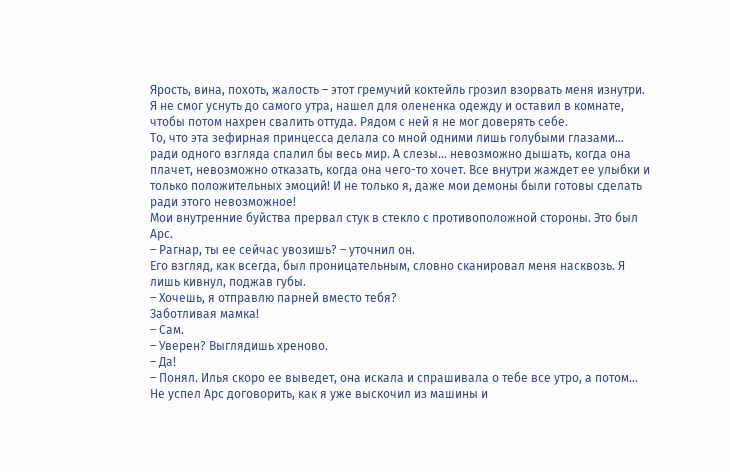Ярость, вина, похоть, жалость – этот гремучий коктейль грозил взорвать меня изнутри.
Я не смог уснуть до самого утра, нашел для олененка одежду и оставил в комнате, чтобы потом нахрен свалить оттуда. Рядом с ней я не мог доверять себе.
То, что эта зефирная принцесса делала со мной одними лишь голубыми глазами… ради одного взгляда спалил бы весь мир. А слезы… невозможно дышать, когда она плачет, невозможно отказать, когда она чего-то хочет. Все внутри жаждет ее улыбки и только положительных эмоций! И не только я, даже мои демоны были готовы сделать ради этого невозможное!
Мои внутренние буйства прервал стук в стекло с противоположной стороны. Это был Арс.
– Рагнар, ты ее сейчас увозишь? – уточнил он.
Его взгляд, как всегда, был проницательным, словно сканировал меня насквозь. Я лишь кивнул, поджав губы.
– Хочешь, я отправлю парней вместо тебя?
Заботливая мамка!
– Сам.
– Уверен? Выглядишь хреново.
– Да!
– Понял. Илья скоро ее выведет, она искала и спрашивала о тебе все утро, а потом…
Не успел Арс договорить, как я уже выскочил из машины и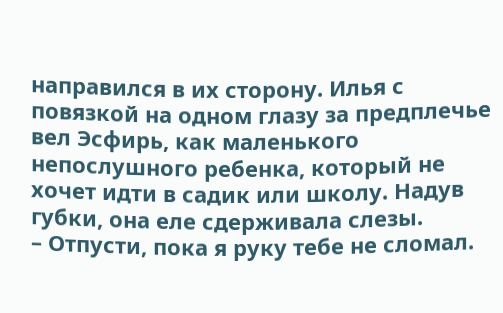направился в их сторону. Илья с повязкой на одном глазу за предплечье вел Эсфирь, как маленького непослушного ребенка, который не хочет идти в садик или школу. Надув губки, она еле сдерживала слезы.
– Отпусти, пока я руку тебе не сломал.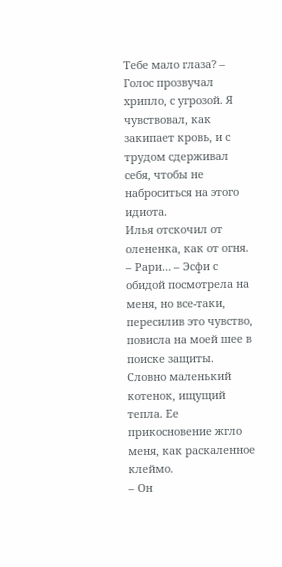Тебе мало глаза? – Голос прозвучал хрипло, с угрозой. Я чувствовал, как закипает кровь, и с трудом сдерживал себя, чтобы не наброситься на этого идиота.
Илья отскочил от олененка, как от огня.
– Рари… – Эсфи с обидой посмотрела на меня, но все-таки, пересилив это чувство, повисла на моей шее в поиске защиты. Словно маленький котенок, ищущий тепла. Ее прикосновение жгло меня, как раскаленное клеймо.
– Он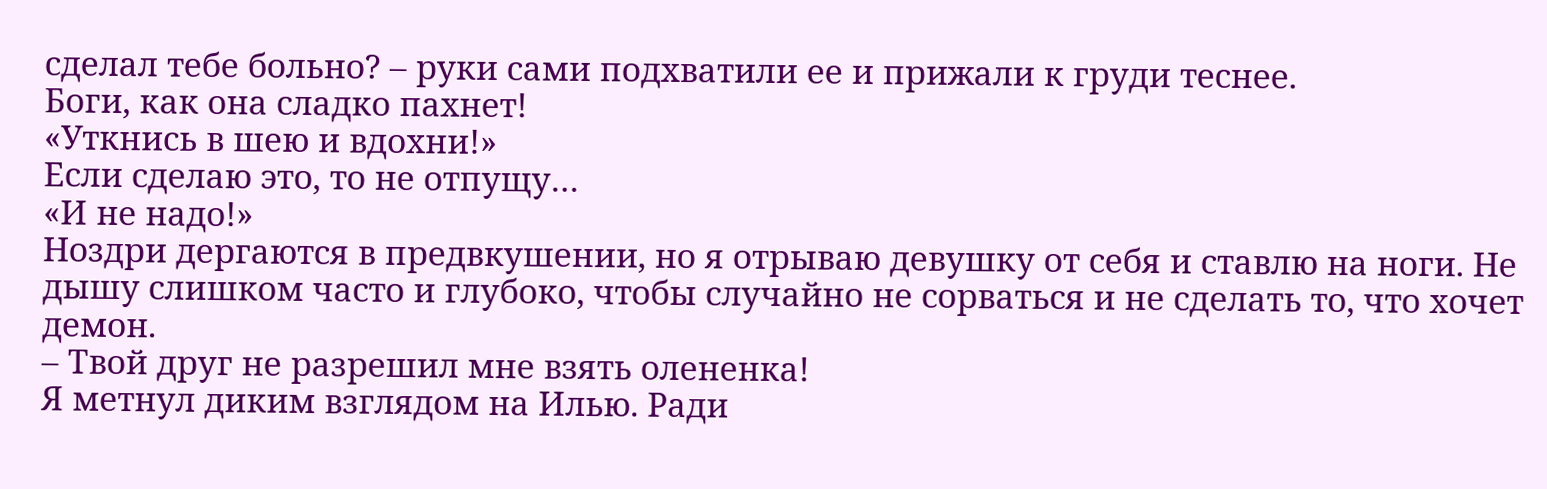сделал тебе больно? – руки сами подхватили ее и прижали к груди теснее.
Боги, как она сладко пахнет!
«Уткнись в шею и вдохни!»
Если сделаю это, то не отпущу…
«И не надо!»
Ноздри дергаются в предвкушении, но я отрываю девушку от себя и ставлю на ноги. Не дышу слишком часто и глубоко, чтобы случайно не сорваться и не сделать то, что хочет демон.
– Твой друг не разрешил мне взять олененка!
Я метнул диким взглядом на Илью. Ради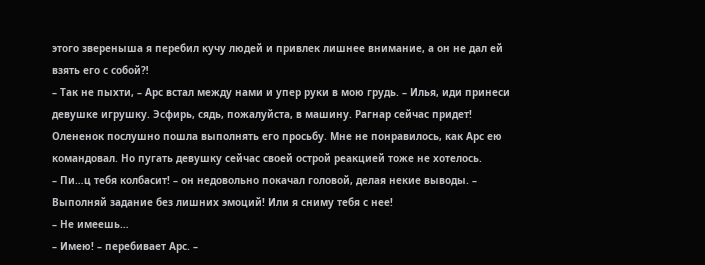этого звереныша я перебил кучу людей и привлек лишнее внимание, а он не дал ей взять его с собой⁈
– Так не пыхти, – Арс встал между нами и упер руки в мою грудь. – Илья, иди принеси девушке игрушку. Эсфирь, сядь, пожалуйста, в машину. Рагнар сейчас придет!
Олененок послушно пошла выполнять его просьбу. Мне не понравилось, как Арс ею командовал. Но пугать девушку сейчас своей острой реакцией тоже не хотелось.
– Пи…ц тебя колбасит! – он недовольно покачал головой, делая некие выводы. – Выполняй задание без лишних эмоций! Или я сниму тебя с нее!
– Не имеешь…
– Имею! – перебивает Арс. –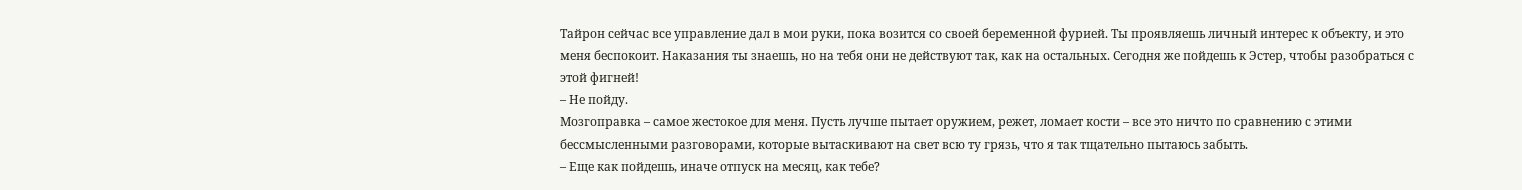Тайрон сейчас все управление дал в мои руки, пока возится со своей беременной фурией. Ты проявляешь личный интерес к объекту, и это меня беспокоит. Наказания ты знаешь, но на тебя они не действуют так, как на остальных. Сегодня же пойдешь к Эстер, чтобы разобраться с этой фигней!
– Не пойду.
Мозгоправка – самое жестокое для меня. Пусть лучше пытает оружием, режет, ломает кости – все это ничто по сравнению с этими бессмысленными разговорами, которые вытаскивают на свет всю ту грязь, что я так тщательно пытаюсь забыть.
– Еще как пойдешь, иначе отпуск на месяц, как тебе?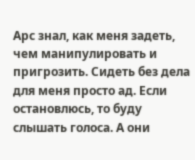Арс знал, как меня задеть, чем манипулировать и пригрозить. Сидеть без дела для меня просто ад. Если остановлюсь, то буду слышать голоса. А они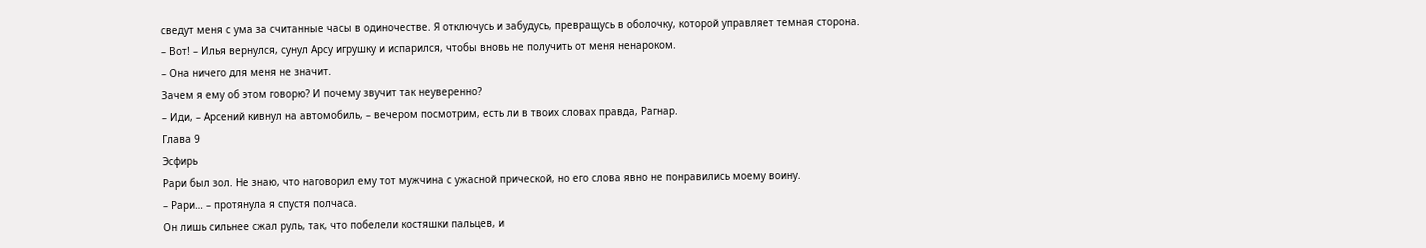сведут меня с ума за считанные часы в одиночестве. Я отключусь и забудусь, превращусь в оболочку, которой управляет темная сторона.
– Вот! – Илья вернулся, сунул Арсу игрушку и испарился, чтобы вновь не получить от меня ненароком.
– Она ничего для меня не значит.
Зачем я ему об этом говорю? И почему звучит так неуверенно?
– Иди, – Арсений кивнул на автомобиль, – вечером посмотрим, есть ли в твоих словах правда, Рагнар.
Глава 9
Эсфирь
Рари был зол. Не знаю, что наговорил ему тот мужчина с ужасной прической, но его слова явно не понравились моему воину.
– Рари… – протянула я спустя полчаса.
Он лишь сильнее сжал руль, так, что побелели костяшки пальцев, и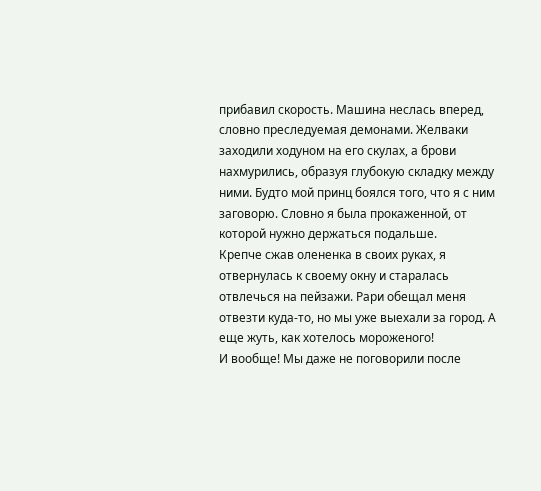прибавил скорость. Машина неслась вперед, словно преследуемая демонами. Желваки заходили ходуном на его скулах, а брови нахмурились, образуя глубокую складку между ними. Будто мой принц боялся того, что я с ним заговорю. Словно я была прокаженной, от которой нужно держаться подальше.
Крепче сжав олененка в своих руках, я отвернулась к своему окну и старалась отвлечься на пейзажи. Рари обещал меня отвезти куда-то, но мы уже выехали за город. А еще жуть, как хотелось мороженого!
И вообще! Мы даже не поговорили после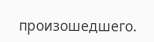произошедшего.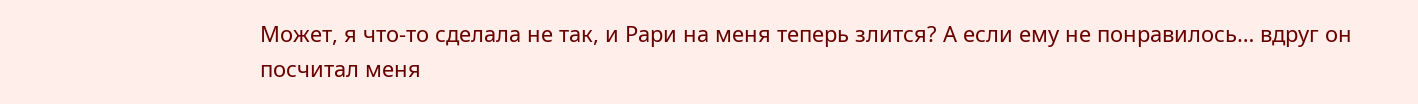Может, я что-то сделала не так, и Рари на меня теперь злится? А если ему не понравилось… вдруг он посчитал меня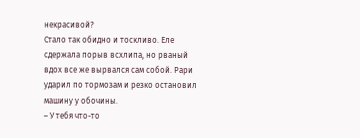некрасивой?
Стало так обидно и тоскливо. Еле сдержала порыв всхлипа, но рваный вдох все же вырвался сам собой. Рари ударил по тормозам и резко остановил машину у обочины.
– У тебя что-то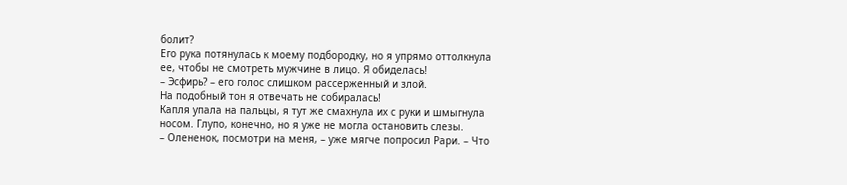болит?
Его рука потянулась к моему подбородку, но я упрямо оттолкнула ее, чтобы не смотреть мужчине в лицо. Я обиделась!
– Эсфирь? – его голос слишком рассерженный и злой.
На подобный тон я отвечать не собиралась!
Капля упала на пальцы, я тут же смахнула их с руки и шмыгнула носом. Глупо, конечно, но я уже не могла остановить слезы.
– Олененок, посмотри на меня, – уже мягче попросил Рари. – Что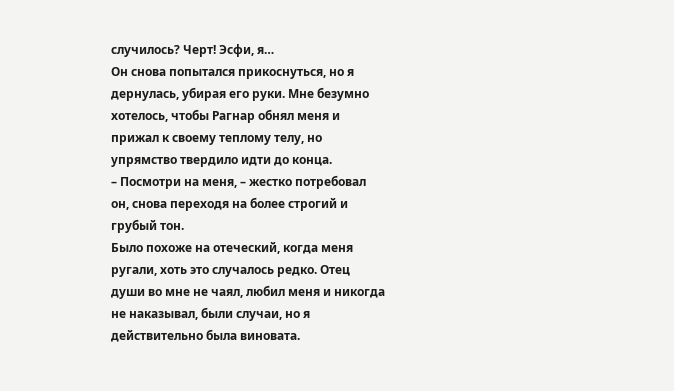случилось? Черт! Эсфи, я…
Он снова попытался прикоснуться, но я дернулась, убирая его руки. Мне безумно хотелось, чтобы Рагнар обнял меня и прижал к своему теплому телу, но упрямство твердило идти до конца.
– Посмотри на меня, – жестко потребовал он, снова переходя на более строгий и грубый тон.
Было похоже на отеческий, когда меня ругали, хоть это случалось редко. Отец души во мне не чаял, любил меня и никогда не наказывал, были случаи, но я действительно была виновата.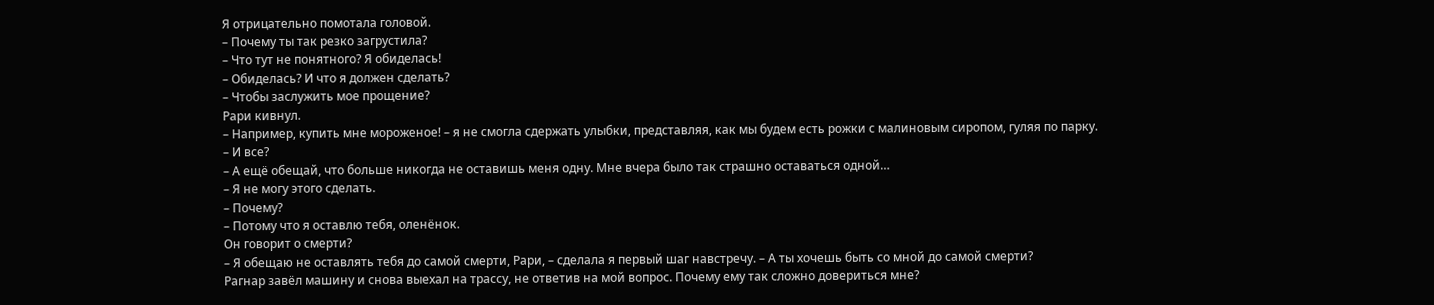Я отрицательно помотала головой.
– Почему ты так резко загрустила?
– Что тут не понятного? Я обиделась!
– Обиделась? И что я должен сделать?
– Чтобы заслужить мое прощение?
Рари кивнул.
– Например, купить мне мороженое! – я не смогла сдержать улыбки, представляя, как мы будем есть рожки с малиновым сиропом, гуляя по парку.
– И все?
– А ещё обещай, что больше никогда не оставишь меня одну. Мне вчера было так страшно оставаться одной…
– Я не могу этого сделать.
– Почему?
– Потому что я оставлю тебя, оленёнок.
Он говорит о смерти?
– Я обещаю не оставлять тебя до самой смерти, Рари, – сделала я первый шаг навстречу. – А ты хочешь быть со мной до самой смерти?
Рагнар завёл машину и снова выехал на трассу, не ответив на мой вопрос. Почему ему так сложно довериться мне?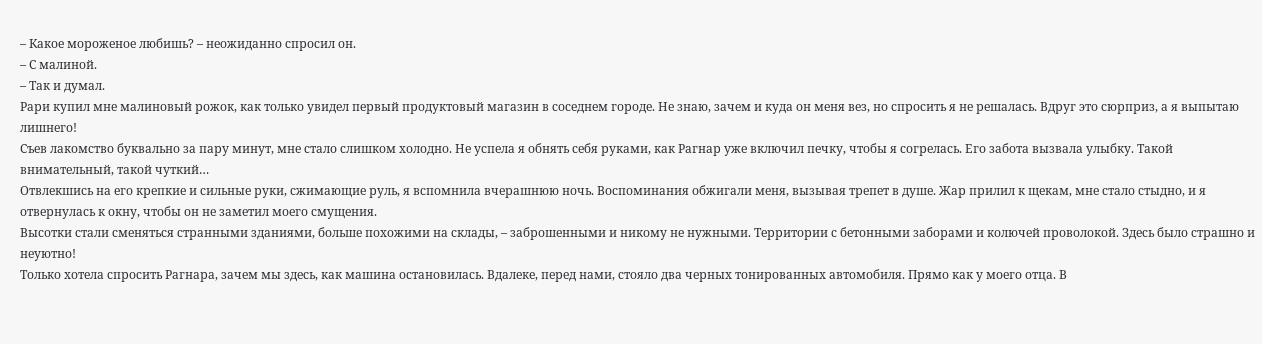– Какое мороженое любишь? – неожиданно спросил он.
– С малиной.
– Так и думал.
Рари купил мне малиновый рожок, как только увидел первый продуктовый магазин в соседнем городе. Не знаю, зачем и куда он меня вез, но спросить я не решалась. Вдруг это сюрприз, а я выпытаю лишнего!
Съев лакомство буквально за пару минут, мне стало слишком холодно. Не успела я обнять себя руками, как Рагнар уже включил печку, чтобы я согрелась. Его забота вызвала улыбку. Такой внимательный, такой чуткий…
Отвлекшись на его крепкие и сильные руки, сжимающие руль, я вспомнила вчерашнюю ночь. Воспоминания обжигали меня, вызывая трепет в душе. Жар прилил к щекам, мне стало стыдно, и я отвернулась к окну, чтобы он не заметил моего смущения.
Высотки стали сменяться странными зданиями, больше похожими на склады, – заброшенными и никому не нужными. Территории с бетонными заборами и колючей проволокой. Здесь было страшно и неуютно!
Только хотела спросить Рагнара, зачем мы здесь, как машина остановилась. Вдалеке, перед нами, стояло два черных тонированных автомобиля. Прямо как у моего отца. В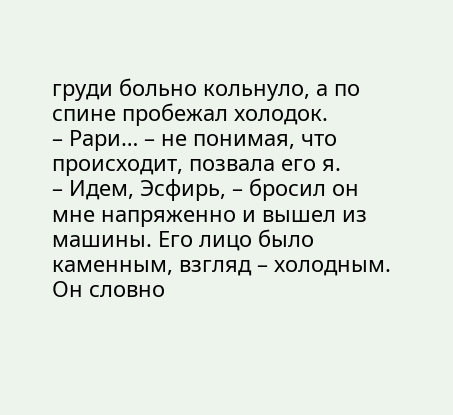груди больно кольнуло, а по спине пробежал холодок.
– Рари… – не понимая, что происходит, позвала его я.
– Идем, Эсфирь, – бросил он мне напряженно и вышел из машины. Его лицо было каменным, взгляд – холодным. Он словно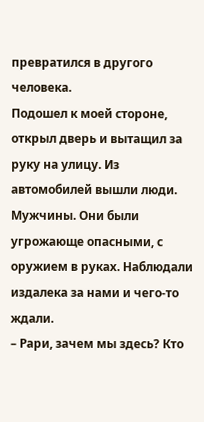превратился в другого человека.
Подошел к моей стороне, открыл дверь и вытащил за руку на улицу. Из автомобилей вышли люди. Мужчины. Они были угрожающе опасными, с оружием в руках. Наблюдали издалека за нами и чего-то ждали.
– Рари, зачем мы здесь? Кто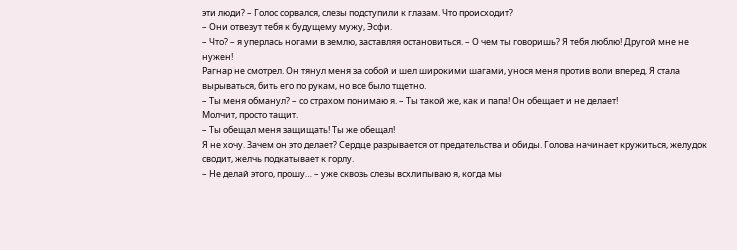эти люди? – Голос сорвался, слезы подступили к глазам. Что происходит?
– Они отвезут тебя к будущему мужу, Эсфи.
– Что? – я уперлась ногами в землю, заставляя остановиться. – О чем ты говоришь? Я тебя люблю! Другой мне не нужен!
Рагнар не смотрел. Он тянул меня за собой и шел широкими шагами, унося меня против воли вперед. Я стала вырываться, бить его по рукам, но все было тщетно.
– Ты меня обманул? – со страхом понимаю я. – Ты такой же, как и папа! Он обещает и не делает!
Молчит, просто тащит.
– Ты обещал меня защищать! Ты же обещал!
Я не хочу. Зачем он это делает? Сердце разрывается от предательства и обиды. Голова начинает кружиться, желудок сводит, желчь подкатывает к горлу.
– Не делай этого, прошу… – уже сквозь слезы всхлипываю я, когда мы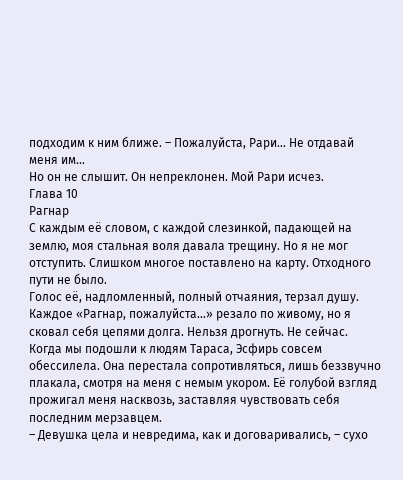подходим к ним ближе. – Пожалуйста, Рари… Не отдавай меня им…
Но он не слышит. Он непреклонен. Мой Рари исчез.
Глава 10
Рагнар
С каждым её словом, с каждой слезинкой, падающей на землю, моя стальная воля давала трещину. Но я не мог отступить. Слишком многое поставлено на карту. Отходного пути не было.
Голос её, надломленный, полный отчаяния, терзал душу. Каждое «Рагнар, пожалуйста…» резало по живому, но я сковал себя цепями долга. Нельзя дрогнуть. Не сейчас.
Когда мы подошли к людям Тараса, Эсфирь совсем обессилела. Она перестала сопротивляться, лишь беззвучно плакала, смотря на меня с немым укором. Её голубой взгляд прожигал меня насквозь, заставляя чувствовать себя последним мерзавцем.
– Девушка цела и невредима, как и договаривались, – сухо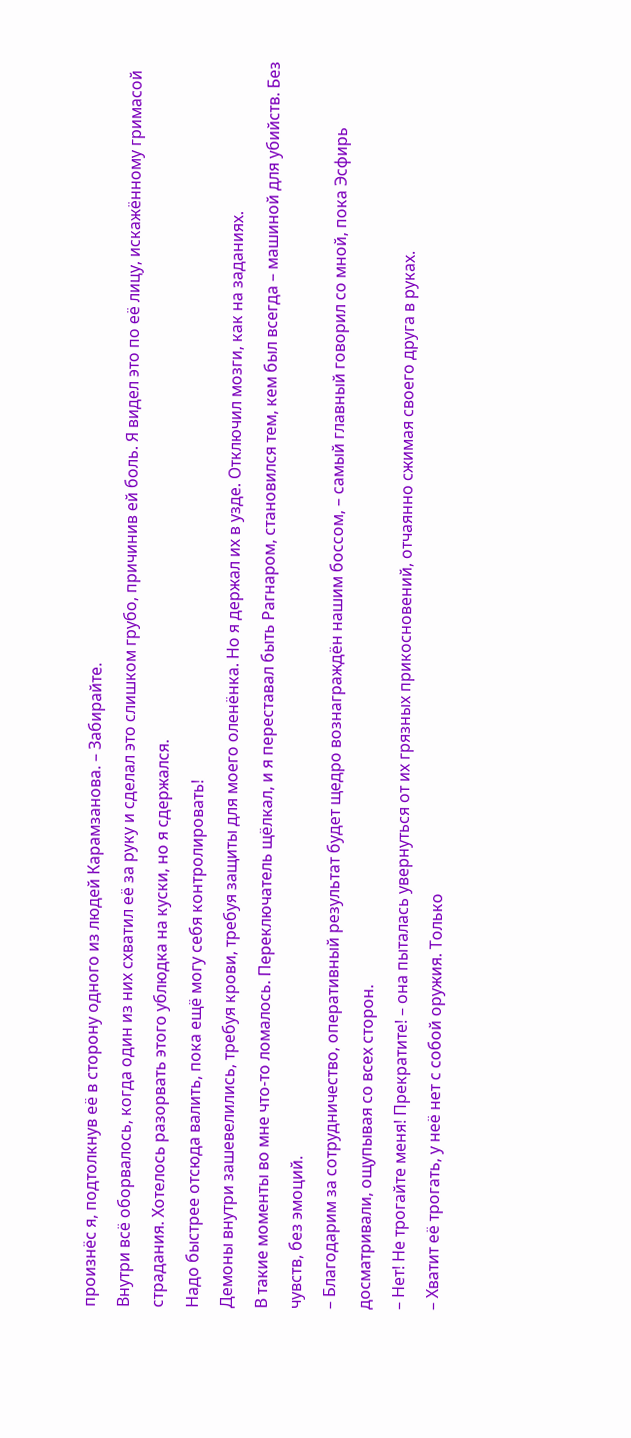произнёс я, подтолкнув её в сторону одного из людей Карамзанова. – Забирайте.
Внутри всё оборвалось, когда один из них схватил её за руку и сделал это слишком грубо, причинив ей боль. Я видел это по её лицу, искажённому гримасой страдания. Хотелось разорвать этого ублюдка на куски, но я сдержался.
Надо быстрее отсюда валить, пока ещё могу себя контролировать!
Демоны внутри зашевелились, требуя крови, требуя защиты для моего оленёнка. Но я держал их в узде. Отключил мозги, как на заданиях.
В такие моменты во мне что-то ломалось. Переключатель щёлкал, и я переставал быть Рагнаром, становился тем, кем был всегда – машиной для убийств. Без чувств, без эмоций.
– Благодарим за сотрудничество, оперативный результат будет щедро вознаграждён нашим боссом, – самый главный говорил со мной, пока Эсфирь досматривали, ощупывая со всех сторон.
– Нет! Не трогайте меня! Прекратите! – она пыталась увернуться от их грязных прикосновений, отчаянно сжимая своего друга в руках.
– Хватит её трогать, у неё нет с собой оружия. Только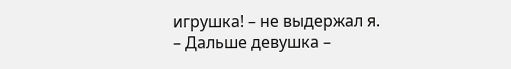игрушка! – не выдержал я.
– Дальше девушка –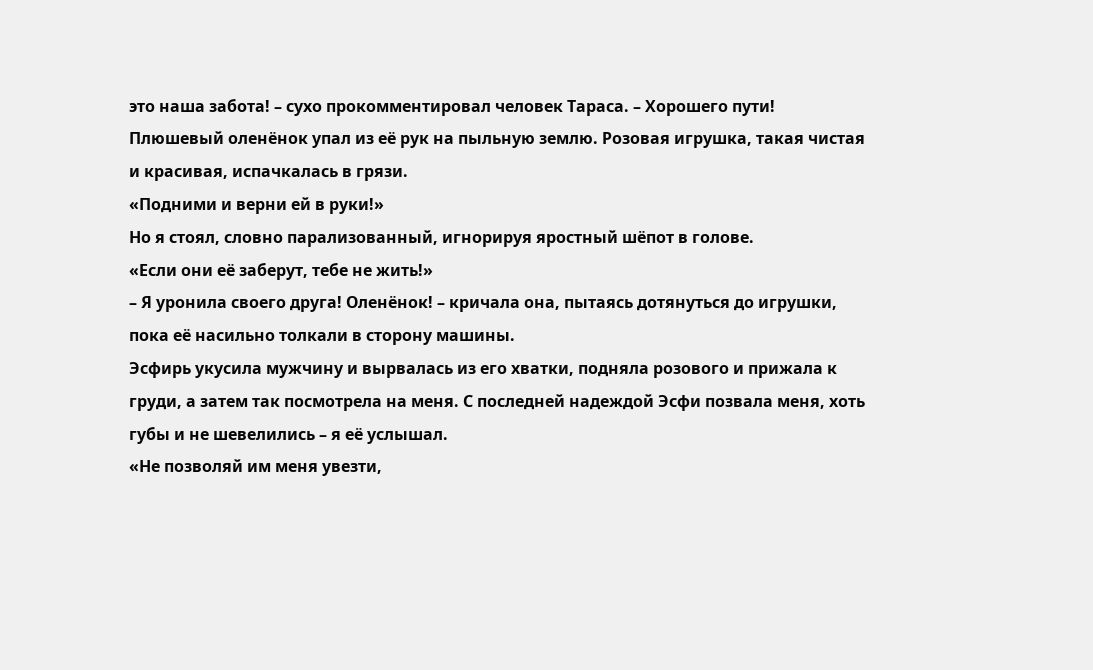это наша забота! – сухо прокомментировал человек Тараса. – Хорошего пути!
Плюшевый оленёнок упал из её рук на пыльную землю. Розовая игрушка, такая чистая и красивая, испачкалась в грязи.
«Подними и верни ей в руки!»
Но я стоял, словно парализованный, игнорируя яростный шёпот в голове.
«Если они её заберут, тебе не жить!»
– Я уронила своего друга! Оленёнок! – кричала она, пытаясь дотянуться до игрушки, пока её насильно толкали в сторону машины.
Эсфирь укусила мужчину и вырвалась из его хватки, подняла розового и прижала к груди, а затем так посмотрела на меня. С последней надеждой Эсфи позвала меня, хоть губы и не шевелились – я её услышал.
«Не позволяй им меня увезти,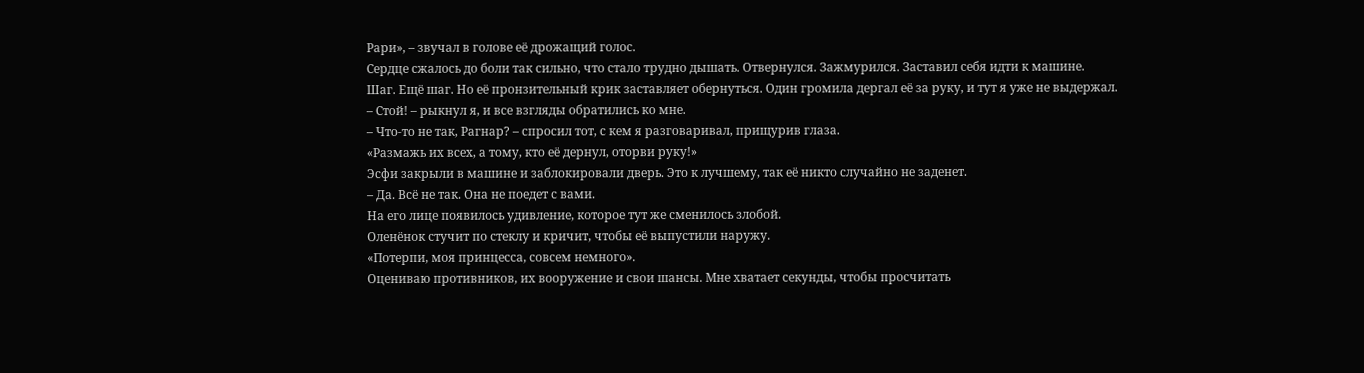Рари», – звучал в голове её дрожащий голос.
Сердце сжалось до боли так сильно, что стало трудно дышать. Отвернулся. Зажмурился. Заставил себя идти к машине.
Шаг. Ещё шаг. Но её пронзительный крик заставляет обернуться. Один громила дергал её за руку, и тут я уже не выдержал.
– Стой! – рыкнул я, и все взгляды обратились ко мне.
– Что-то не так, Рагнар? – спросил тот, с кем я разговаривал, прищурив глаза.
«Размажь их всех, а тому, кто её дернул, оторви руку!»
Эсфи закрыли в машине и заблокировали дверь. Это к лучшему, так её никто случайно не заденет.
– Да. Всё не так. Она не поедет с вами.
На его лице появилось удивление, которое тут же сменилось злобой.
Оленёнок стучит по стеклу и кричит, чтобы её выпустили наружу.
«Потерпи, моя принцесса, совсем немного».
Оцениваю противников, их вооружение и свои шансы. Мне хватает секунды, чтобы просчитать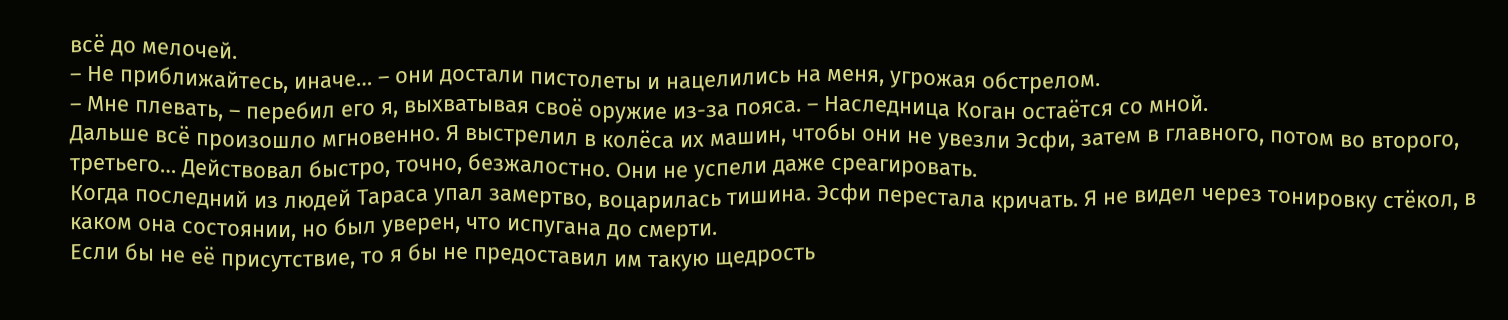всё до мелочей.
– Не приближайтесь, иначе… – они достали пистолеты и нацелились на меня, угрожая обстрелом.
– Мне плевать, – перебил его я, выхватывая своё оружие из-за пояса. – Наследница Коган остаётся со мной.
Дальше всё произошло мгновенно. Я выстрелил в колёса их машин, чтобы они не увезли Эсфи, затем в главного, потом во второго, третьего… Действовал быстро, точно, безжалостно. Они не успели даже среагировать.
Когда последний из людей Тараса упал замертво, воцарилась тишина. Эсфи перестала кричать. Я не видел через тонировку стёкол, в каком она состоянии, но был уверен, что испугана до смерти.
Если бы не её присутствие, то я бы не предоставил им такую щедрость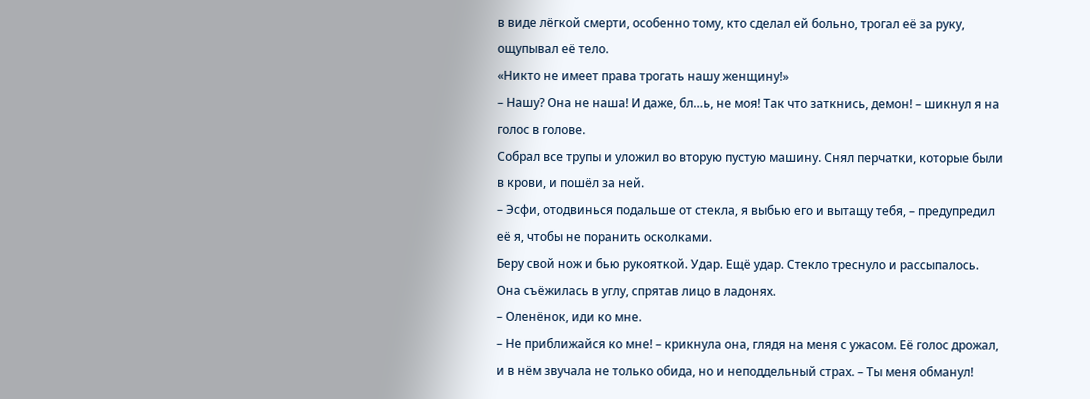в виде лёгкой смерти, особенно тому, кто сделал ей больно, трогал её за руку, ощупывал её тело.
«Никто не имеет права трогать нашу женщину!»
– Нашу? Она не наша! И даже, бл…ь, не моя! Так что заткнись, демон! – шикнул я на голос в голове.
Собрал все трупы и уложил во вторую пустую машину. Снял перчатки, которые были в крови, и пошёл за ней.
– Эсфи, отодвинься подальше от стекла, я выбью его и вытащу тебя, – предупредил её я, чтобы не поранить осколками.
Беру свой нож и бью рукояткой. Удар. Ещё удар. Стекло треснуло и рассыпалось. Она съёжилась в углу, спрятав лицо в ладонях.
– Оленёнок, иди ко мне.
– Не приближайся ко мне! – крикнула она, глядя на меня с ужасом. Её голос дрожал, и в нём звучала не только обида, но и неподдельный страх. – Ты меня обманул!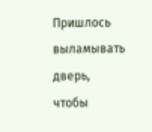Пришлось выламывать дверь, чтобы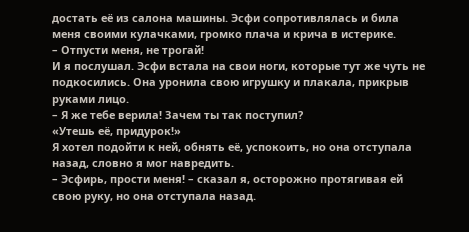достать её из салона машины. Эсфи сопротивлялась и била меня своими кулачками, громко плача и крича в истерике.
– Отпусти меня, не трогай!
И я послушал. Эсфи встала на свои ноги, которые тут же чуть не подкосились. Она уронила свою игрушку и плакала, прикрыв руками лицо.
– Я же тебе верила! Зачем ты так поступил?
«Утешь её, придурок!»
Я хотел подойти к ней, обнять её, успокоить, но она отступала назад, словно я мог навредить.
– Эсфирь, прости меня! – сказал я, осторожно протягивая ей свою руку, но она отступала назад.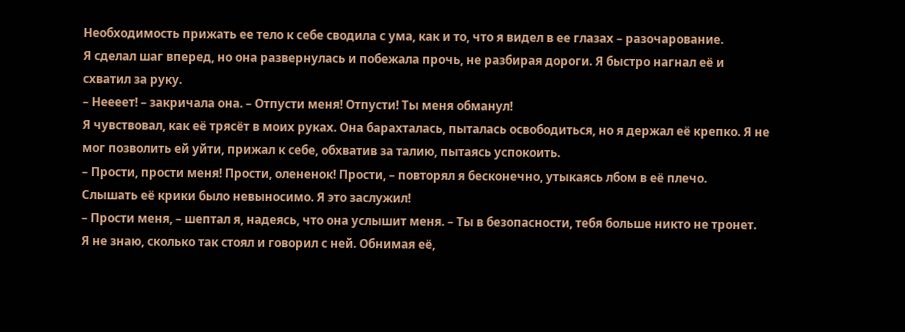Необходимость прижать ее тело к себе сводила с ума, как и то, что я видел в ее глазах – разочарование.
Я сделал шаг вперед, но она развернулась и побежала прочь, не разбирая дороги. Я быстро нагнал её и схватил за руку.
– Неееет! – закричала она. – Отпусти меня! Отпусти! Ты меня обманул!
Я чувствовал, как её трясёт в моих руках. Она барахталась, пыталась освободиться, но я держал её крепко. Я не мог позволить ей уйти, прижал к себе, обхватив за талию, пытаясь успокоить.
– Прости, прости меня! Прости, олененок! Прости, – повторял я бесконечно, утыкаясь лбом в её плечо.
Слышать её крики было невыносимо. Я это заслужил!
– Прости меня, – шептал я, надеясь, что она услышит меня. – Ты в безопасности, тебя больше никто не тронет.
Я не знаю, сколько так стоял и говорил с ней. Обнимая её,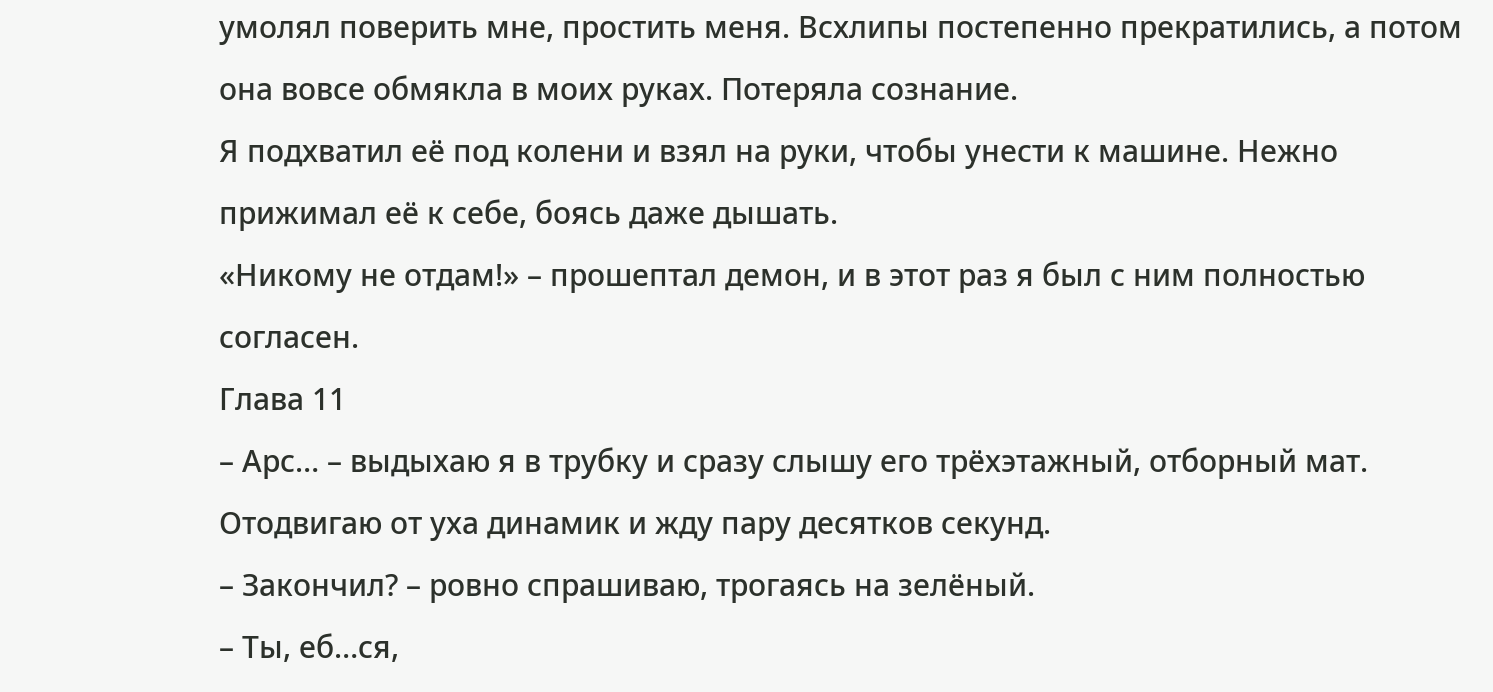умолял поверить мне, простить меня. Всхлипы постепенно прекратились, а потом она вовсе обмякла в моих руках. Потеряла сознание.
Я подхватил её под колени и взял на руки, чтобы унести к машине. Нежно прижимал её к себе, боясь даже дышать.
«Никому не отдам!» – прошептал демон, и в этот раз я был с ним полностью согласен.
Глава 11
– Арс… – выдыхаю я в трубку и сразу слышу его трёхэтажный, отборный мат.
Отодвигаю от уха динамик и жду пару десятков секунд.
– Закончил? – ровно спрашиваю, трогаясь на зелёный.
– Ты, еб…ся,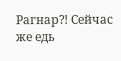Рагнар⁈ Сейчас же едь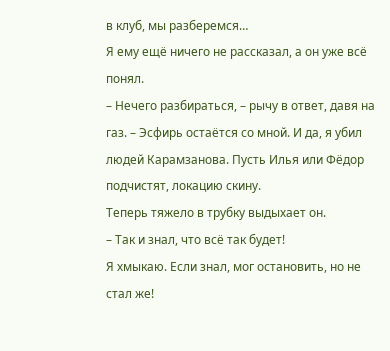в клуб, мы разберемся…
Я ему ещё ничего не рассказал, а он уже всё понял.
– Нечего разбираться, – рычу в ответ, давя на газ. – Эсфирь остаётся со мной. И да, я убил людей Карамзанова. Пусть Илья или Фёдор подчистят, локацию скину.
Теперь тяжело в трубку выдыхает он.
– Так и знал, что всё так будет!
Я хмыкаю. Если знал, мог остановить, но не стал же!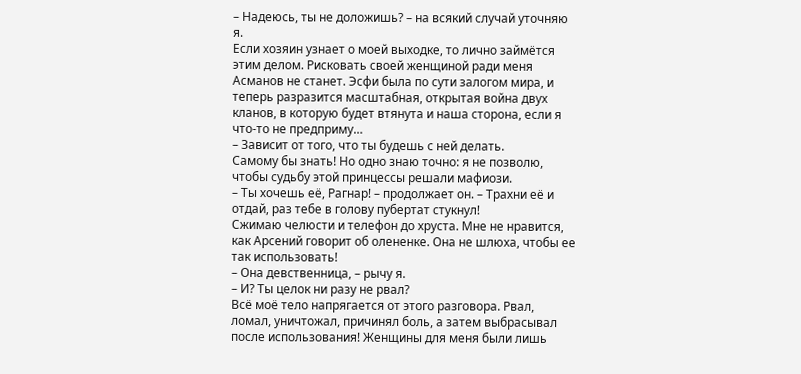– Надеюсь, ты не доложишь? – на всякий случай уточняю я.
Если хозяин узнает о моей выходке, то лично займётся этим делом. Рисковать своей женщиной ради меня Асманов не станет. Эсфи была по сути залогом мира, и теперь разразится масштабная, открытая война двух кланов, в которую будет втянута и наша сторона, если я что-то не предприму…
– Зависит от того, что ты будешь с ней делать.
Самому бы знать! Но одно знаю точно: я не позволю, чтобы судьбу этой принцессы решали мафиози.
– Ты хочешь её, Рагнар! – продолжает он. – Трахни её и отдай, раз тебе в голову пубертат стукнул!
Сжимаю челюсти и телефон до хруста. Мне не нравится, как Арсений говорит об олененке. Она не шлюха, чтобы ее так использовать!
– Она девственница, – рычу я.
– И? Ты целок ни разу не рвал?
Всё моё тело напрягается от этого разговора. Рвал, ломал, уничтожал, причинял боль, а затем выбрасывал после использования! Женщины для меня были лишь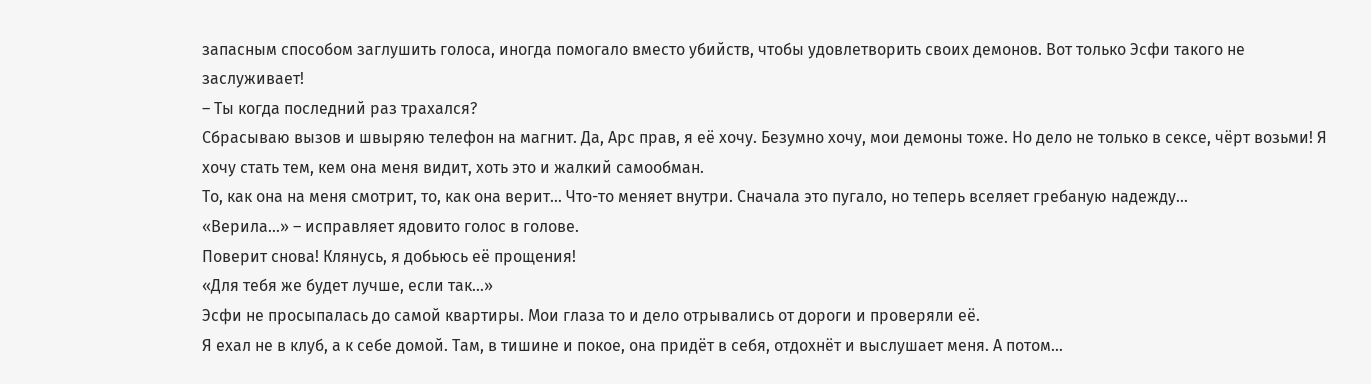запасным способом заглушить голоса, иногда помогало вместо убийств, чтобы удовлетворить своих демонов. Вот только Эсфи такого не заслуживает!
– Ты когда последний раз трахался?
Сбрасываю вызов и швыряю телефон на магнит. Да, Арс прав, я её хочу. Безумно хочу, мои демоны тоже. Но дело не только в сексе, чёрт возьми! Я хочу стать тем, кем она меня видит, хоть это и жалкий самообман.
То, как она на меня смотрит, то, как она верит… Что-то меняет внутри. Сначала это пугало, но теперь вселяет гребаную надежду…
«Верила…» – исправляет ядовито голос в голове.
Поверит снова! Клянусь, я добьюсь её прощения!
«Для тебя же будет лучше, если так…»
Эсфи не просыпалась до самой квартиры. Мои глаза то и дело отрывались от дороги и проверяли её.
Я ехал не в клуб, а к себе домой. Там, в тишине и покое, она придёт в себя, отдохнёт и выслушает меня. А потом…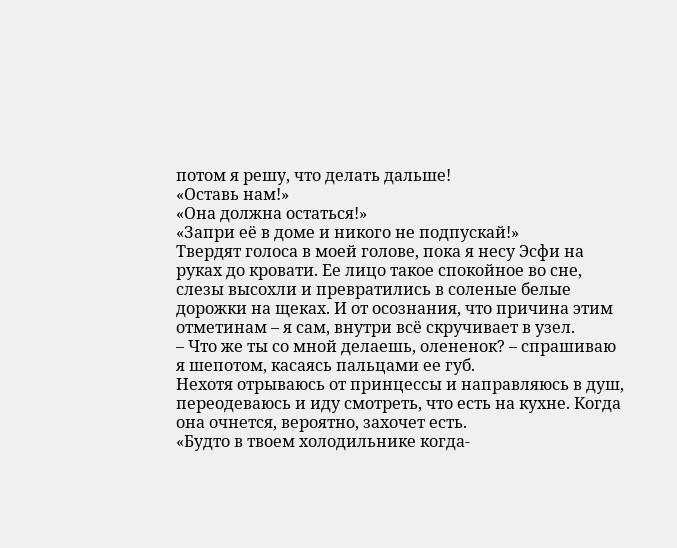потом я решу, что делать дальше!
«Оставь нам!»
«Она должна остаться!»
«Запри её в доме и никого не подпускай!»
Твердят голоса в моей голове, пока я несу Эсфи на руках до кровати. Ее лицо такое спокойное во сне, слезы высохли и превратились в соленые белые дорожки на щеках. И от осознания, что причина этим отметинам – я сам, внутри всё скручивает в узел.
– Что же ты со мной делаешь, олененок? – спрашиваю я шепотом, касаясь пальцами ее губ.
Нехотя отрываюсь от принцессы и направляюсь в душ, переодеваюсь и иду смотреть, что есть на кухне. Когда она очнется, вероятно, захочет есть.
«Будто в твоем холодильнике когда-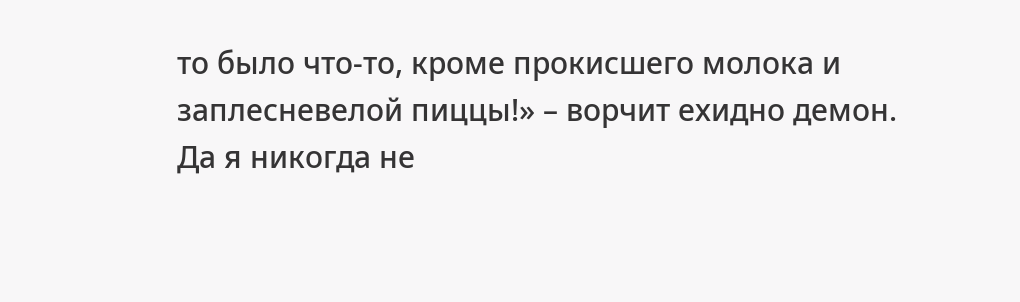то было что-то, кроме прокисшего молока и заплесневелой пиццы!» – ворчит ехидно демон.
Да я никогда не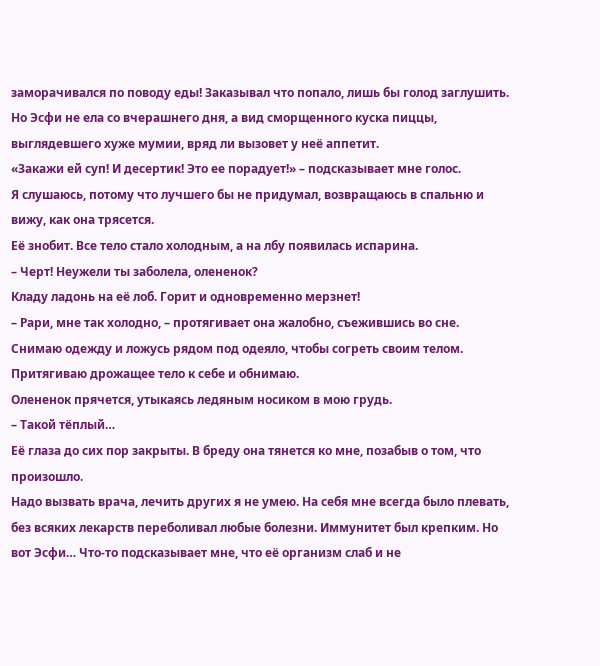заморачивался по поводу еды! Заказывал что попало, лишь бы голод заглушить. Но Эсфи не ела со вчерашнего дня, а вид сморщенного куска пиццы, выглядевшего хуже мумии, вряд ли вызовет у неё аппетит.
«Закажи ей суп! И десертик! Это ее порадует!» – подсказывает мне голос.
Я слушаюсь, потому что лучшего бы не придумал, возвращаюсь в спальню и вижу, как она трясется.
Её знобит. Все тело стало холодным, а на лбу появилась испарина.
– Черт! Неужели ты заболела, олененок?
Кладу ладонь на её лоб. Горит и одновременно мерзнет!
– Рари, мне так холодно, – протягивает она жалобно, съежившись во сне.
Снимаю одежду и ложусь рядом под одеяло, чтобы согреть своим телом. Притягиваю дрожащее тело к себе и обнимаю.
Олененок прячется, утыкаясь ледяным носиком в мою грудь.
– Такой тёплый…
Её глаза до сих пор закрыты. В бреду она тянется ко мне, позабыв о том, что произошло.
Надо вызвать врача, лечить других я не умею. На себя мне всегда было плевать, без всяких лекарств переболивал любые болезни. Иммунитет был крепким. Но вот Эсфи… Что-то подсказывает мне, что её организм слаб и не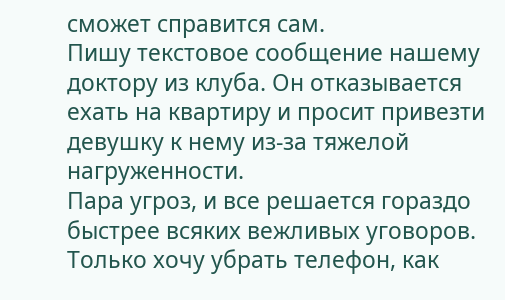сможет справится сам.
Пишу текстовое сообщение нашему доктору из клуба. Он отказывается ехать на квартиру и просит привезти девушку к нему из-за тяжелой нагруженности.
Пара угроз, и все решается гораздо быстрее всяких вежливых уговоров.
Только хочу убрать телефон, как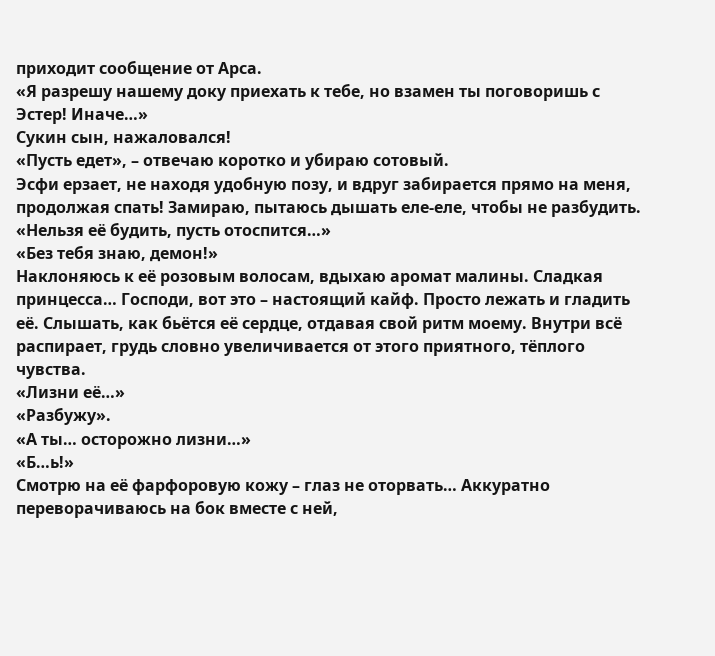приходит сообщение от Арса.
«Я разрешу нашему доку приехать к тебе, но взамен ты поговоришь с Эстер! Иначе…»
Сукин сын, нажаловался!
«Пусть едет», – отвечаю коротко и убираю сотовый.
Эсфи ерзает, не находя удобную позу, и вдруг забирается прямо на меня, продолжая спать! Замираю, пытаюсь дышать еле-еле, чтобы не разбудить.
«Нельзя её будить, пусть отоспится…»
«Без тебя знаю, демон!»
Наклоняюсь к её розовым волосам, вдыхаю аромат малины. Сладкая принцесса… Господи, вот это – настоящий кайф. Просто лежать и гладить её. Слышать, как бьётся её сердце, отдавая свой ритм моему. Внутри всё распирает, грудь словно увеличивается от этого приятного, тёплого чувства.
«Лизни её…»
«Разбужу».
«А ты… осторожно лизни…»
«Б…ь!»
Смотрю на её фарфоровую кожу – глаз не оторвать… Аккуратно переворачиваюсь на бок вместе с ней,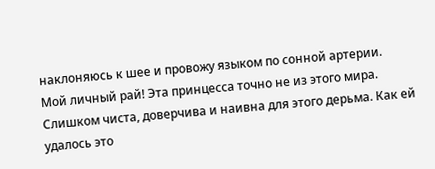наклоняюсь к шее и провожу языком по сонной артерии.
Мой личный рай! Эта принцесса точно не из этого мира. Слишком чиста, доверчива и наивна для этого дерьма. Как ей удалось это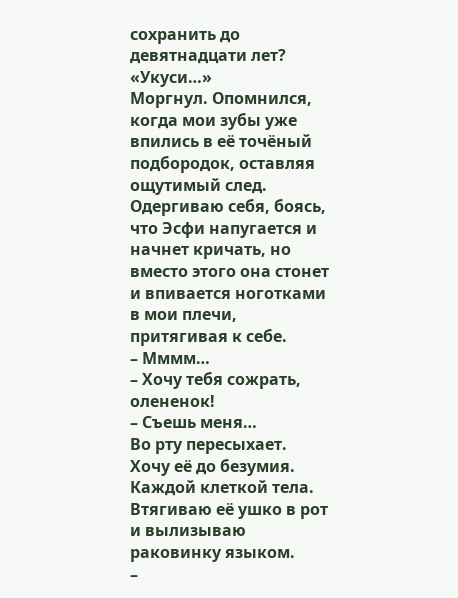сохранить до девятнадцати лет?
«Укуси…»
Моргнул. Опомнился, когда мои зубы уже впились в её точёный подбородок, оставляя ощутимый след. Одергиваю себя, боясь, что Эсфи напугается и начнет кричать, но вместо этого она стонет и впивается ноготками в мои плечи, притягивая к себе.
– Мммм…
– Хочу тебя сожрать, олененок!
– Съешь меня…
Во рту пересыхает. Хочу её до безумия. Каждой клеткой тела. Втягиваю её ушко в рот и вылизываю раковинку языком.
–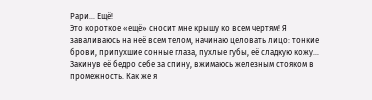Рари… Ещё!
Это короткое «ещё» сносит мне крышу ко всем чертям! Я заваливаюсь на неё всем телом, начинаю целовать лицо: тонкие брови, припухшие сонные глаза, пухлые губы, её сладкую кожу… Закинув её бедро себе за спину, вжимаюсь железным стояком в промежность. Как же я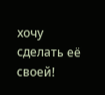хочу сделать её своей!